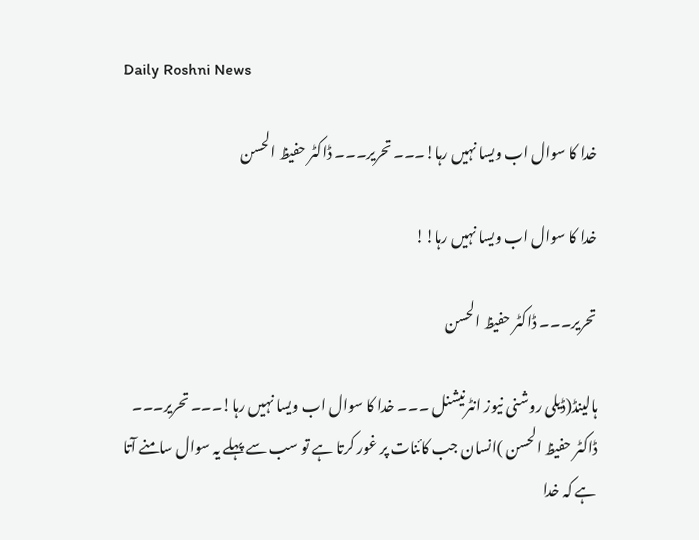Daily Roshni News

خدا کا سوال اب ویسا نہیں رہا!۔۔۔ تحریر۔۔۔ ڈاکٹر حفیظ الحسن

خدا کا سوال اب ویسا نہیں رہا!!

تحریر۔۔۔ ڈاکٹر حفیظ الحسن

ہالینڈ(ڈیلی روشنی نیوز انٹرنیشنل ۔۔۔ خدا کا سوال اب ویسا نہیں رہا!۔۔۔ تحریر۔۔۔ ڈاکٹر حفیظ الحسن )انسان جب کائنات پر غور کرتا ہے تو سب سے پہلے یہ سوال سامنے آتا ہے کہ خدا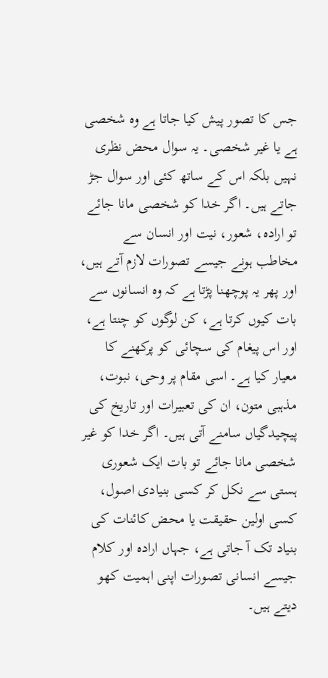جس کا تصور پیش کیا جاتا ہے وہ شخصی ہے یا غیر شخصی۔ یہ سوال محض نظری نہیں بلکہ اس کے ساتھ کئی اور سوال جڑ جاتے ہیں۔ اگر خدا کو شخصی مانا جائے تو ارادہ، شعور، نیت اور انسان سے مخاطب ہونے جیسے تصورات لازم آتے ہیں، اور پھر یہ پوچھنا پڑتا ہے کہ وہ انسانوں سے بات کیوں کرتا ہے، کن لوگوں کو چنتا ہے، اور اس پیغام کی سچائی کو پرکھنے کا معیار کیا ہے۔ اسی مقام پر وحی، نبوت، مذہبی متون، ان کی تعبیرات اور تاریخ کی پیچیدگیاں سامنے آتی ہیں۔ اگر خدا کو غیر شخصی مانا جائے تو بات ایک شعوری ہستی سے نکل کر کسی بنیادی اصول، کسی اولین حقیقت یا محض کائنات کی بنیاد تک آ جاتی ہے، جہاں ارادہ اور کلام جیسے انسانی تصورات اپنی اہمیت کھو دیتے ہیں۔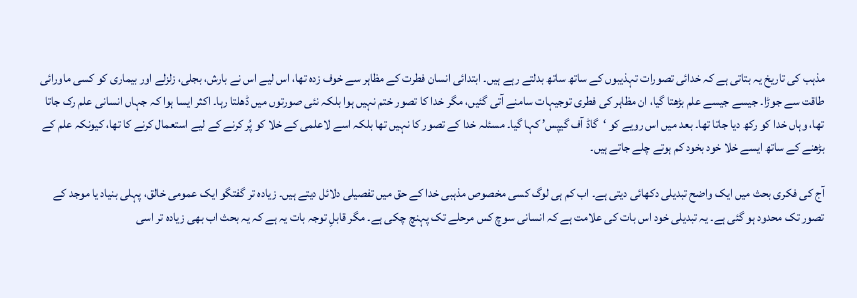مذہب کی تاریخ یہ بتاتی ہے کہ خدائی تصورات تہذیبوں کے ساتھ ساتھ بدلتے رہے ہیں۔ ابتدائی انسان فطرت کے مظاہر سے خوف زدہ تھا، اس لیے اس نے بارش، بجلی، زلزلے اور بیماری کو کسی ماورائی طاقت سے جوڑا۔ جیسے جیسے علم بڑھتا گیا، ان مظاہر کی فطری توجیہات سامنے آتی گئیں، مگر خدا کا تصور ختم نہیں ہوا بلکہ نئی صورتوں میں ڈھلتا رہا۔ اکثر ایسا ہوا کہ جہاں انسانی علم رک جاتا تھا، وہاں خدا کو رکھ دیا جاتا تھا۔ بعد میں اس رویے کو ‘گاڈ آف گیپس’ کہا گیا۔ مسئلہ خدا کے تصور کا نہیں تھا بلکہ اسے لاعلمی کے خلا کو پُر کرنے کے لیے استعمال کرنے کا تھا، کیونکہ علم کے بڑھنے کے ساتھ ایسے خلا خود بخود کم ہوتے چلے جاتے ہیں۔

آج کی فکری بحث میں ایک واضح تبدیلی دکھائی دیتی ہے۔ اب کم ہی لوگ کسی مخصوص مذہبی خدا کے حق میں تفصیلی دلائل دیتے ہیں۔ زیادہ تر گفتگو ایک عمومی خالق، پہلی بنیاد یا موجد کے تصور تک محدود ہو گئی ہے۔ یہ تبدیلی خود اس بات کی علامت ہے کہ انسانی سوچ کس مرحلے تک پہنچ چکی ہے۔ مگر قابلِ توجہ بات یہ ہے کہ یہ بحث اب بھی زیادہ تر اسی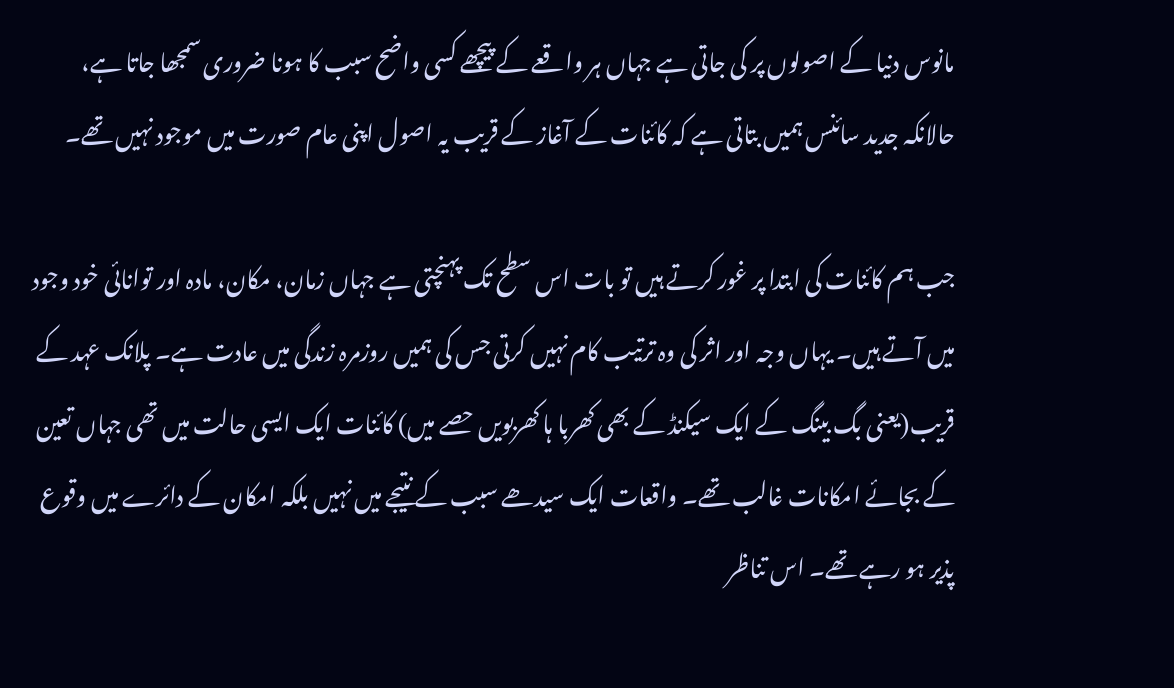مانوس دنیا کے اصولوں پر کی جاتی ہے جہاں ہر واقعے کے پیچھے کسی واضح سبب کا ہونا ضروری سمجھا جاتا ہے، حالانکہ جدید سائنس ہمیں بتاتی ہے کہ کائنات کے آغاز کے قریب یہ اصول اپنی عام صورت میں موجود نہیں تھے۔

جب ہم کائنات کی ابتدا پر غور کرتے ہیں تو بات اس سطح تک پہنچتی ہے جہاں زمان، مکان، مادہ اور توانائی خود وجود میں آتے ہیں۔ یہاں وجہ اور اثر کی وہ ترتیب کام نہیں کرتی جس کی ہمیں روزمرہ زندگی میں عادت ہے۔ پلانک عہد کے قریب(یعنی بگ بینگ کے ایک سیکنڈ کے بھی کھربا ہا کھربویں حصے میں) کائنات ایک ایسی حالت میں تھی جہاں تعین کے بجائے امکانات غالب تھے۔ واقعات ایک سیدھے سبب کے نتیجے میں نہیں بلکہ امکان کے دائرے میں وقوع پذیر ہو رہے تھے۔ اس تناظر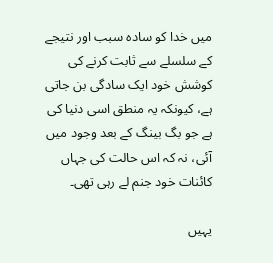میں خدا کو سادہ سبب اور نتیجے کے سلسلے سے ثابت کرنے کی کوشش خود ایک سادگی بن جاتی ہے، کیونکہ یہ منطق اسی دنیا کی ہے جو بگ بینگ کے بعد وجود میں آئی، نہ کہ اس حالت کی جہاں کائنات خود جنم لے رہی تھی۔

یہیں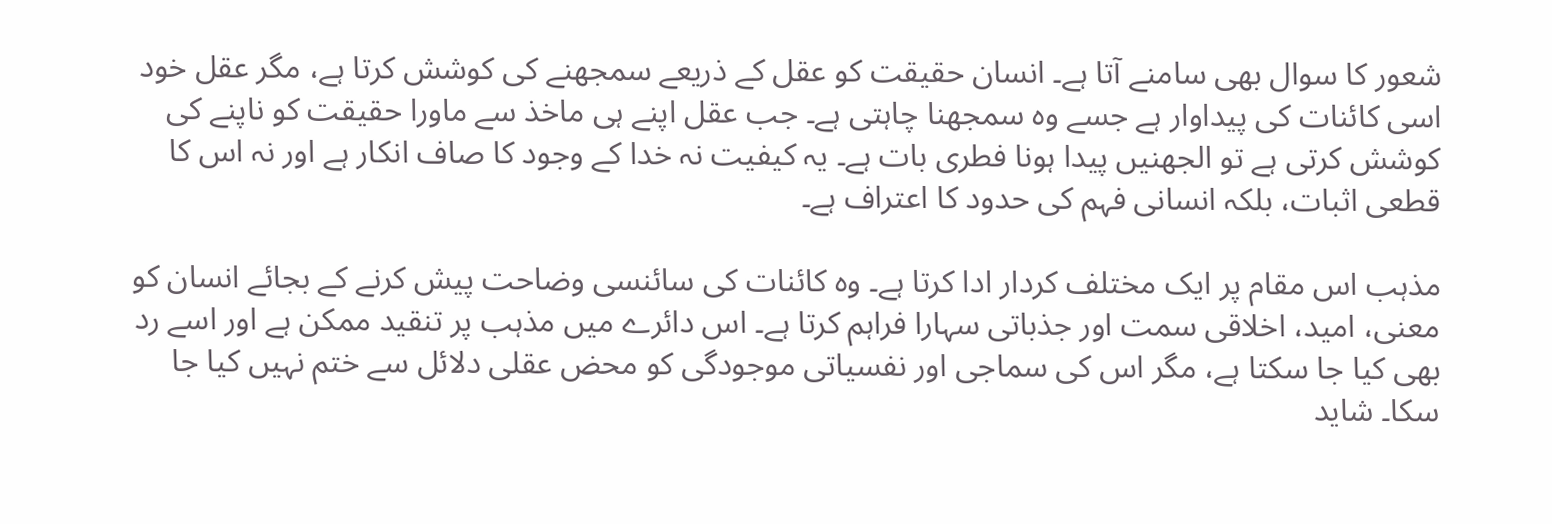شعور کا سوال بھی سامنے آتا ہے۔ انسان حقیقت کو عقل کے ذریعے سمجھنے کی کوشش کرتا ہے، مگر عقل خود اسی کائنات کی پیداوار ہے جسے وہ سمجھنا چاہتی ہے۔ جب عقل اپنے ہی ماخذ سے ماورا حقیقت کو ناپنے کی کوشش کرتی ہے تو الجھنیں پیدا ہونا فطری بات ہے۔ یہ کیفیت نہ خدا کے وجود کا صاف انکار ہے اور نہ اس کا قطعی اثبات، بلکہ انسانی فہم کی حدود کا اعتراف ہے۔

مذہب اس مقام پر ایک مختلف کردار ادا کرتا ہے۔ وہ کائنات کی سائنسی وضاحت پیش کرنے کے بجائے انسان کو معنی، امید، اخلاقی سمت اور جذباتی سہارا فراہم کرتا ہے۔ اس دائرے میں مذہب پر تنقید ممکن ہے اور اسے رد بھی کیا جا سکتا ہے، مگر اس کی سماجی اور نفسیاتی موجودگی کو محض عقلی دلائل سے ختم نہیں کیا جا سکا۔ شاید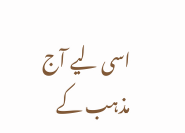اسی لیے آج مذہب کے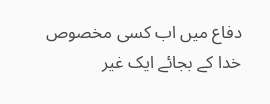دفاع میں اب کسی مخصوص خدا کے بجائے ایک غیر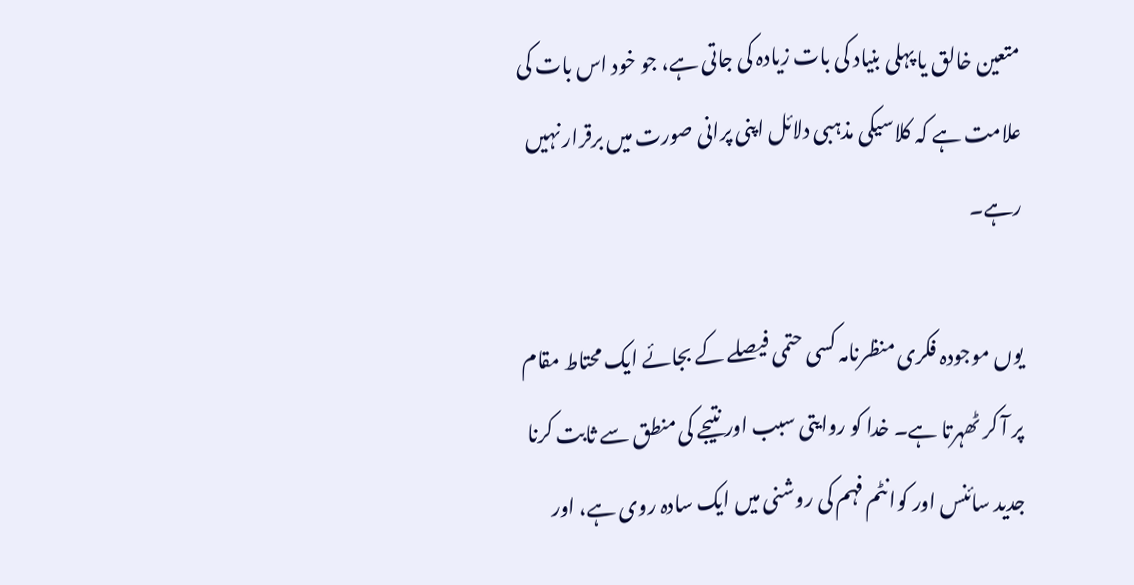متعین خالق یا پہلی بنیاد کی بات زیادہ کی جاتی ہے، جو خود اس بات کی علامت ہے کہ کلاسیکی مذہبی دلائل اپنی پرانی صورت میں برقرار نہیں رہے۔

یوں موجودہ فکری منظرنامہ کسی حتمی فیصلے کے بجائے ایک محتاط مقام پر آ کر ٹھہرتا ہے۔ خدا کو روایتی سبب اور نتیجے کی منطق سے ثابت کرنا جدید سائنس اور کوانٹم فہم کی روشنی میں ایک سادہ روی ہے، اور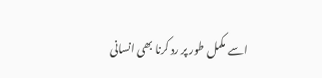اسے مکمل طور پر رد کرنا بھی انسانی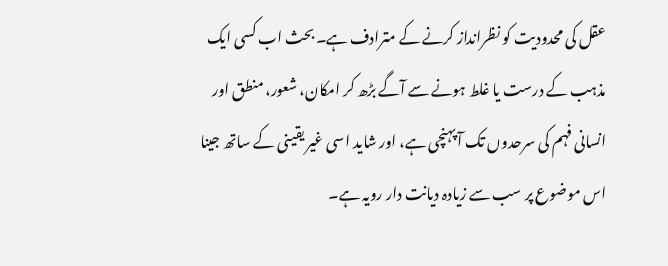عقل کی محدودیت کو نظرانداز کرنے کے مترادف ہے۔ بحث اب کسی ایک مذہب کے درست یا غلط ہونے سے آگے بڑھ کر امکان، شعور، منطق اور انسانی فہم کی سرحدوں تک آ پہنچی ہے، اور شاید اسی غیر یقینی کے ساتھ جینا اس موضوع پر سب سے زیادہ دیانت دار رویہ ہے۔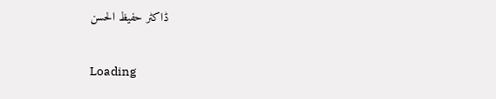ڈاکٹر حفیظ الحسن

Loading